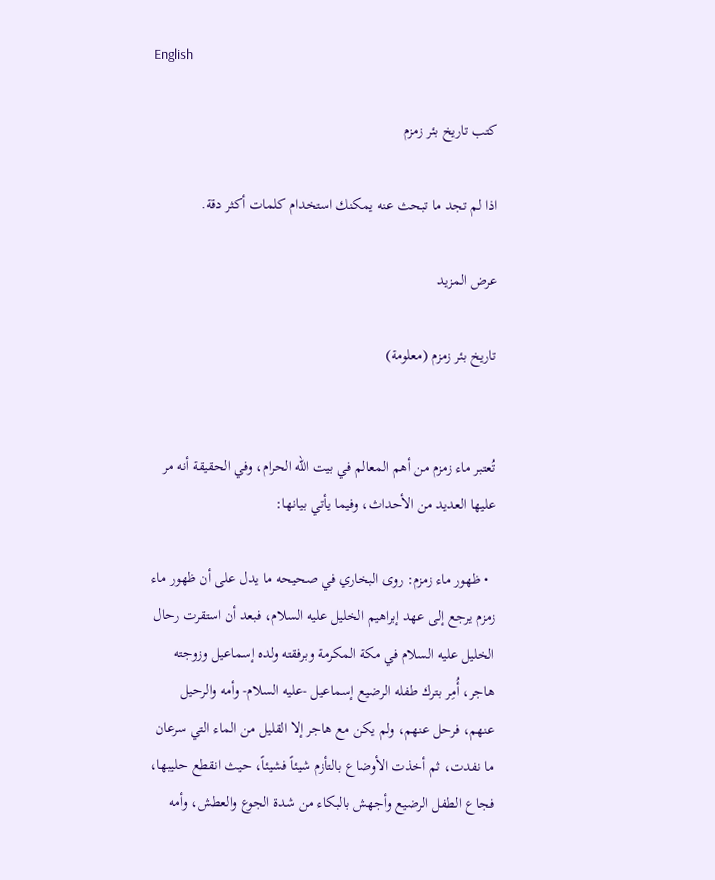English

كتب تاريخ بئر زمزم

اذا لم تجد ما تبحث عنه يمكنك استخدام كلمات أكثر دقة.

عرض المزيد

تاريخ بئر زمزم (معلومة)


تُعتبر ماء زمزم من أهم المعالم في بيت الله الحرام، وفي الحقيقة أنه مر عليها العديد من الأحداث، وفيما يأتي بيانها:

  • ظهور ماء زمزم: روى البخاري في صحيحه ما يدل على أن ظهور ماء زمزم يرجع إلى عهد إبراهيم الخليل عليه السلام، فبعد أن استقرت رحال الخليل عليه السلام في مكة المكرمة وبرفقته ولده إسماعيل وزوجته هاجر، أُمِر بترك طفله الرضيع إسماعيل -عليه السلام- وأمه والرحيل عنهم، فرحل عنهم، ولم يكن مع هاجر إلا القليل من الماء التي سرعان ما نفدت، ثم أخذت الأوضاع بالتأزم شيئاً فشيئاً، حيث انقطع حليبها، فجاع الطفل الرضيع وأجهش بالبكاء من شدة الجوع والعطش، وأمه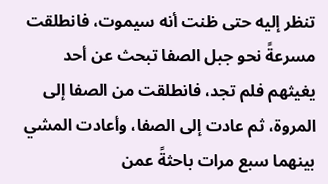تنظر إليه حتى ظنت أنه سيموت، فانطلقت مسرعةً نحو جبل الصفا تبحث عن أحد يغيثهم فلم تجد، فانطلقت من الصفا إلى المروة، ثم عادت إلى الصفا، وأعادت المشي بينهما سبع مرات باحثةً عمن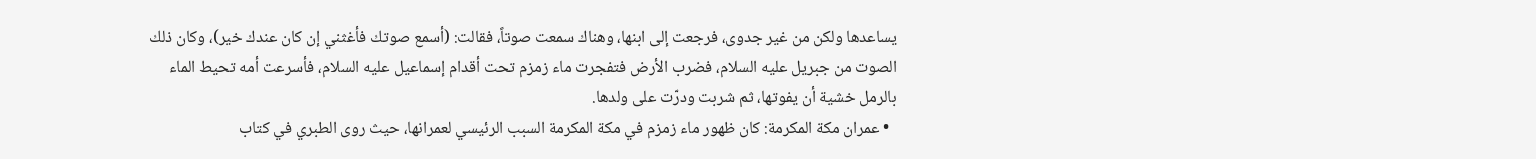يساعدها ولكن من غير جدوى، فرجعت إلى ابنها، وهناك سمعت صوتاً، فقالت: (أسمع صوتك فأغثني إن كان عندك خير)، وكان ذلك الصوت من جبريل عليه السلام، فضرب الأرض فتفجرت ماء زمزم تحت أقدام إسماعيل عليه السلام، فأسرعت أمه تحيط الماء بالرمل خشية أن يفوتها، ثم شربت ودرّت على ولدها.
  • عمران مكة المكرمة: كان ظهور ماء زمزم في مكة المكرمة السبب الرئيسي لعمرانها، حيث روى الطبري في كتاب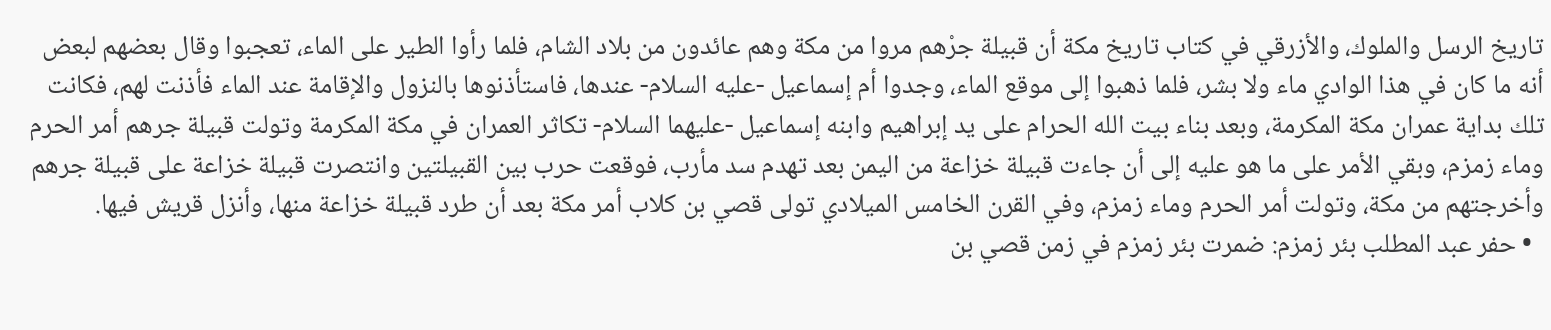تاريخ الرسل والملوك، والأزرقي في كتاب تاريخ مكة أن قبيلة جرْهم مروا من مكة وهم عائدون من بلاد الشام، فلما رأوا الطير على الماء، تعجبوا وقال بعضهم لبعض أنه ما كان في هذا الوادي ماء ولا بشر، فلما ذهبوا إلى موقع الماء، وجدوا أم إسماعيل -عليه السلام- عندها، فاستأذنوها بالنزول والإقامة عند الماء فأذنت لهم، فكانت تلك بداية عمران مكة المكرمة، وبعد بناء بيت الله الحرام على يد إبراهيم وابنه إسماعيل -عليهما السلام- تكاثر العمران في مكة المكرمة وتولت قبيلة جرهم أمر الحرم وماء زمزم، وبقي الأمر على ما هو عليه إلى أن جاءت قبيلة خزاعة من اليمن بعد تهدم سد مأرب، فوقعت حرب بين القبيلتين وانتصرت قبيلة خزاعة على قبيلة جرهم وأخرجتهم من مكة، وتولت أمر الحرم وماء زمزم، وفي القرن الخامس الميلادي تولى قصي بن كلاب أمر مكة بعد أن طرد قبيلة خزاعة منها، وأنزل قريش فيها.
  • حفر عبد المطلب بئر زمزم: ضمرت بئر زمزم في زمن قصي بن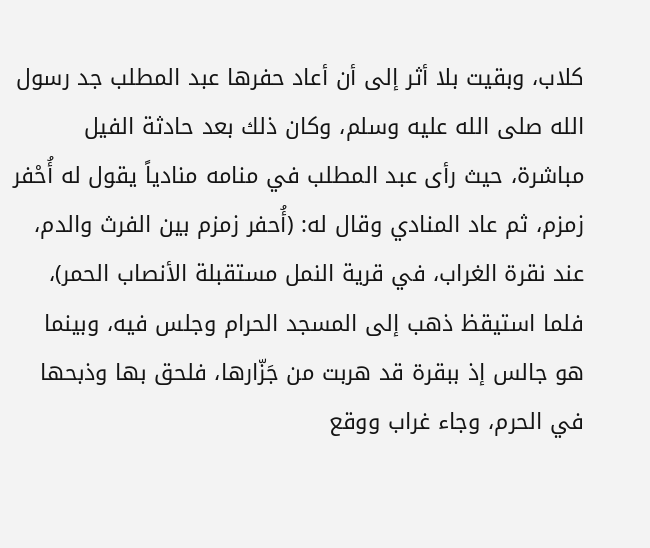كلاب، وبقيت بلا أثر إلى أن أعاد حفرها عبد المطلب جد رسول الله صلى الله عليه وسلم، وكان ذلك بعد حادثة الفيل مباشرة، حيث رأى عبد المطلب في منامه منادياً يقول له أُحْفر زمزم، ثم عاد المنادي وقال له: (أُحفر زمزم بين الفرث والدم، عند نقرة الغراب، في قرية النمل مستقبلة الأنصاب الحمر)، فلما استيقظ ذهب إلى المسجد الحرام وجلس فيه، وبينما هو جالس إذ ببقرة قد هربت من جَزّارها، فلحق بها وذبحها في الحرم، وجاء غراب ووقع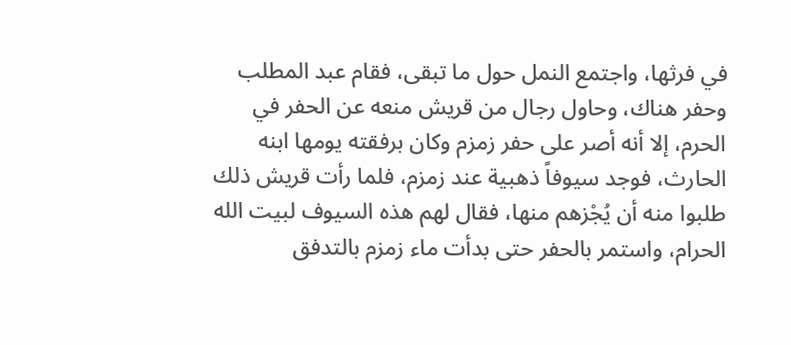في فرثها، واجتمع النمل حول ما تبقى، فقام عبد المطلب وحفر هناك، وحاول رجال من قريش منعه عن الحفر في الحرم، إلا أنه أصر على حفر زمزم وكان برفقته يومها ابنه الحارث، فوجد سيوفاً ذهبية عند زمزم، فلما رأت قريش ذلك طلبوا منه أن يُجْزهم منها، فقال لهم هذه السيوف لبيت الله الحرام، واستمر بالحفر حتى بدأت ماء زمزم بالتدفق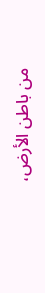من باطن الأرض،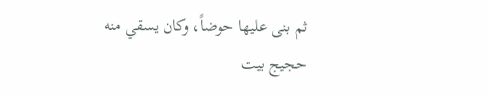ثم بنى عليها حوضاً، وكان يسقي منه حجيج بيت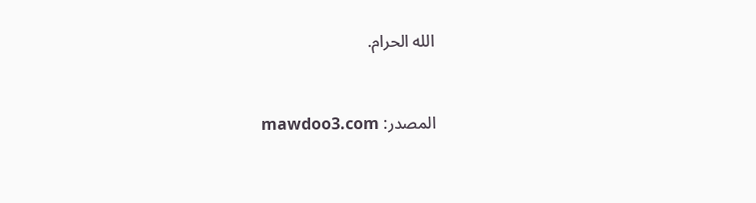الله الحرام.


المصدر: mawdoo3.com